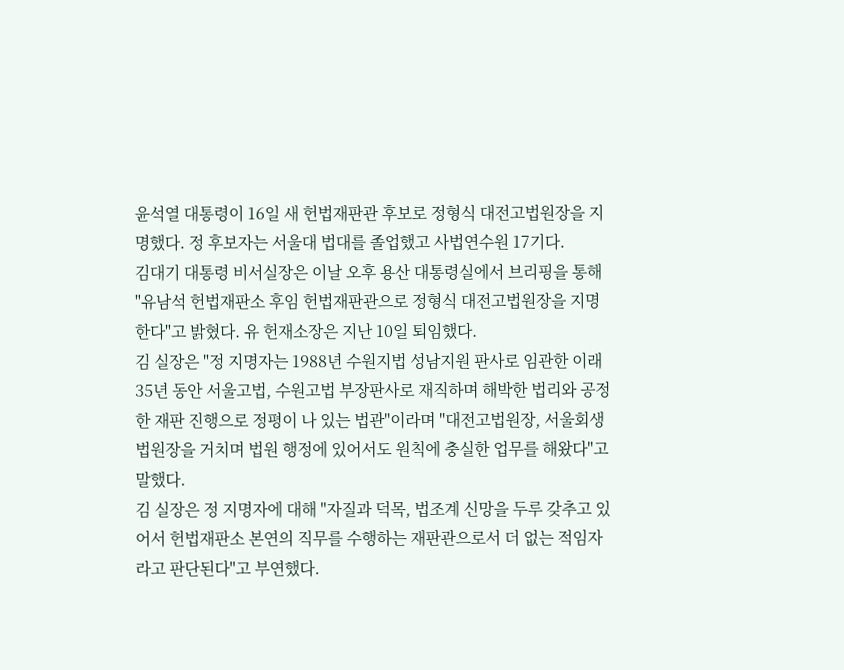윤석열 대통령이 16일 새 헌법재판관 후보로 정형식 대전고법원장을 지명했다. 정 후보자는 서울대 법대를 졸업했고 사법연수원 17기다.
김대기 대통령 비서실장은 이날 오후 용산 대통령실에서 브리핑을 통해 "유남석 헌법재판소 후임 헌법재판관으로 정형식 대전고법원장을 지명한다"고 밝혔다. 유 헌재소장은 지난 10일 퇴임했다.
김 실장은 "정 지명자는 1988년 수원지법 성남지원 판사로 임관한 이래 35년 동안 서울고법, 수원고법 부장판사로 재직하며 해박한 법리와 공정한 재판 진행으로 정평이 나 있는 법관"이라며 "대전고법원장, 서울회생법원장을 거치며 법원 행정에 있어서도 원칙에 충실한 업무를 해왔다"고 말했다.
김 실장은 정 지명자에 대해 "자질과 덕목, 법조계 신망을 두루 갖추고 있어서 헌법재판소 본연의 직무를 수행하는 재판관으로서 더 없는 적임자라고 판단된다"고 부연했다.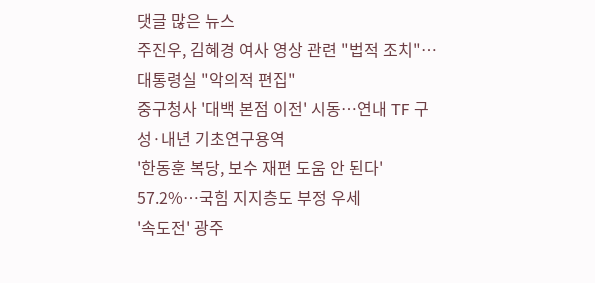댓글 많은 뉴스
주진우, 김혜경 여사 영상 관련 "법적 조치"…대통령실 "악의적 편집"
중구청사 '대백 본점 이전' 시동…연내 TF 구성·내년 기초연구용역
'한동훈 복당, 보수 재편 도움 안 된다' 57.2%…국힘 지지층도 부정 우세
'속도전' 광주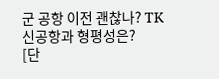군 공항 이전 괜찮나? TK 신공항과 형평성은?
[단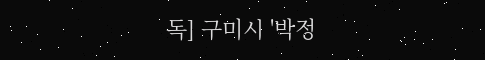독] 구미시 '박정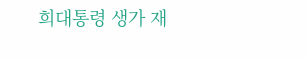희대통령 생가 재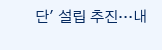단' 설립 추진…내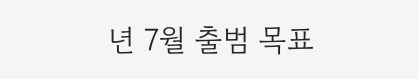년 7월 출범 목표